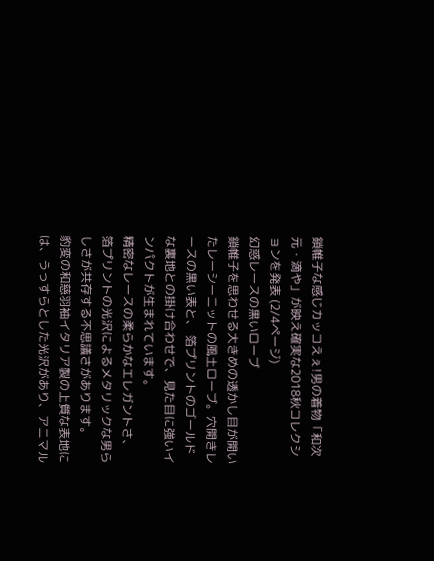鎖帷子な感じカッコえぇ!男の着物「和次元・滴や」が映え確実な2018秋コレクションを発表 (2/4ページ)
幻惑レースの黒いローブ
鎖帷子を思わせる大きめの透かし目が開いたレーシーニットの風土ローブ。穴開きレースの黒い表と、 箔プリントのゴールドな裏地との掛け合わせで、見た目に強いインパクトが生まれています。
精密なレースの柔らかなエレガントさ、 箔プリントの光沢によるメタリックな男らしさが共存する不思議さがあります。
豹変の和慈羽袖イタリア製の上質な表地には、うっすらとした光沢があり、アニマル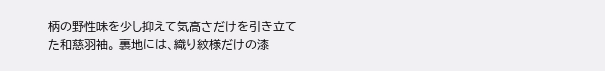柄の野性味を少し抑えて気高さだけを引き立てた和慈羽袖。 裏地には、織り紋様だけの漆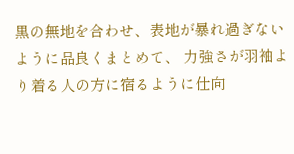黒の無地を合わせ、表地が暴れ過ぎないように品良くまとめて、 力強さが羽袖より着る人の方に宿るように仕向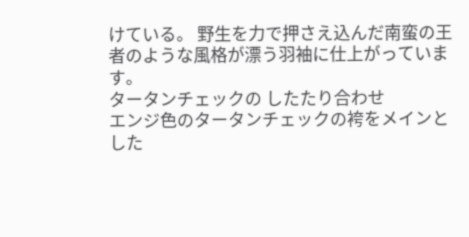けている。 野生を力で押さえ込んだ南蛮の王者のような風格が漂う羽袖に仕上がっています。
タータンチェックの したたり合わせ
エンジ色のタータンチェックの袴をメインとした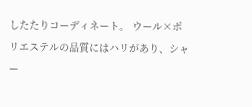したたりコーディネート。 ウール×ポリエステルの品質にはハリがあり、シャー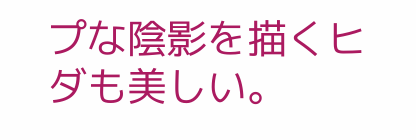プな陰影を描くヒダも美しい。